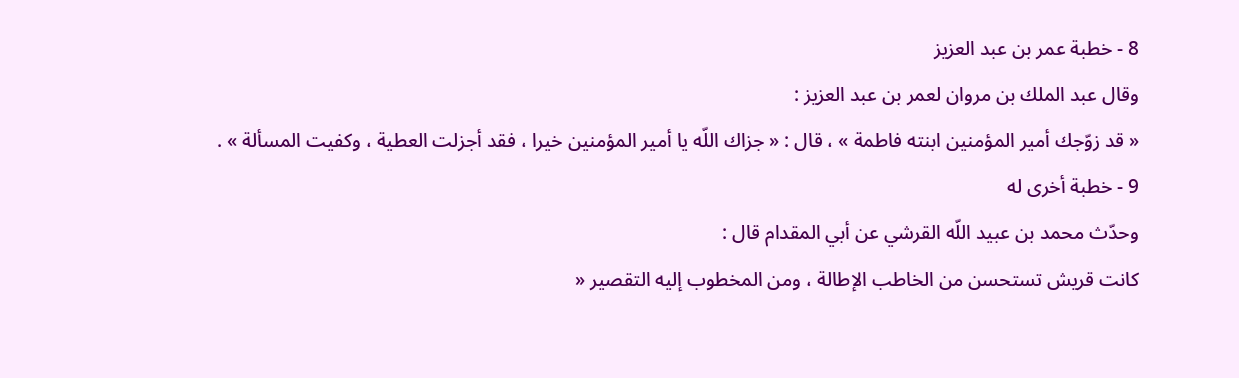8 - خطبة عمر بن عبد العزيز
وقال عبد الملك بن مروان لعمر بن عبد العزيز :
« قد زوّجك أمير المؤمنين ابنته فاطمة » ، قال : « جزاك اللّه يا أمير المؤمنين خيرا ، فقد أجزلت العطية ، وكفيت المسألة » .
9 - خطبة أخرى له
وحدّث محمد بن عبيد اللّه القرشي عن أبي المقدام قال :
كانت قريش تستحسن من الخاطب الإطالة ، ومن المخطوب إليه التقصير «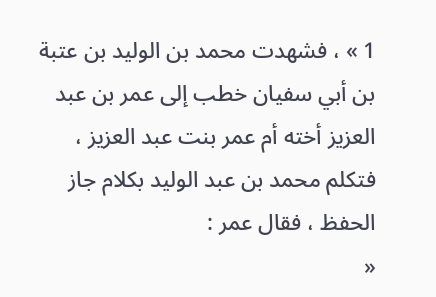1 » ، فشهدت محمد بن الوليد بن عتبة بن أبي سفيان خطب إلى عمر بن عبد العزيز أخته أم عمر بنت عبد العزيز ، فتكلم محمد بن عبد الوليد بكلام جاز الحفظ ، فقال عمر :
«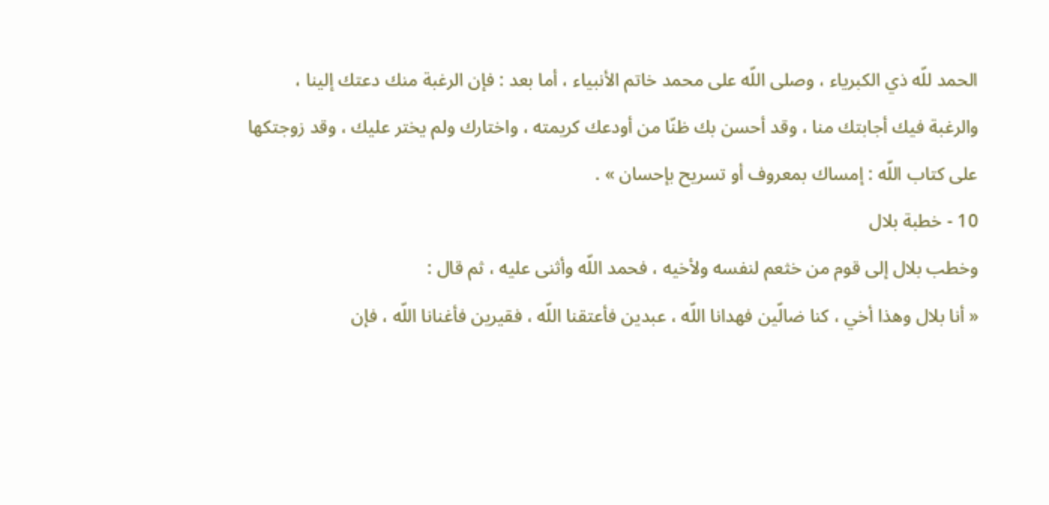الحمد للّه ذي الكبرياء ، وصلى اللّه على محمد خاتم الأنبياء ، أما بعد : فإن الرغبة منك دعتك إلينا ، والرغبة فيك أجابتك منا ، وقد أحسن بك ظنّا من أودعك كريمته ، واختارك ولم يختر عليك ، وقد زوجتكها على كتاب اللّه : إمساك بمعروف أو تسريح بإحسان » .
10 - خطبة بلال
وخطب بلال إلى قوم من خثعم لنفسه ولأخيه ، فحمد اللّه وأثنى عليه ، ثم قال :
« أنا بلال وهذا أخي ، كنا ضالّين فهدانا اللّه ، عبدين فأعتقنا اللّه ، فقيرين فأغنانا اللّه ، فإن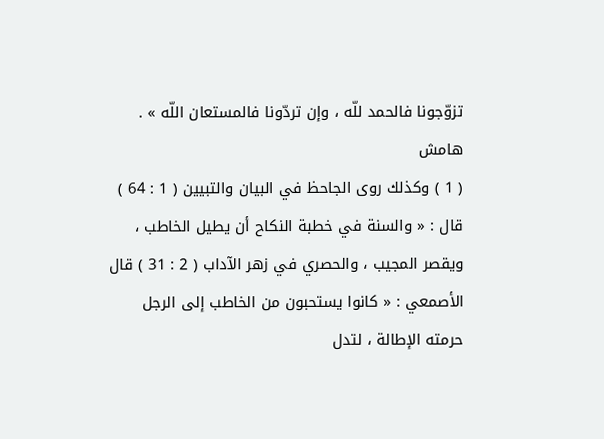تزوّجونا فالحمد للّه ، وإن تردّونا فالمستعان اللّه » .
هامش
( 1 ) وكذلك روى الجاحظ في البيان والتبيين ( 1 : 64 ) قال : « والسنة في خطبة النكاح أن يطيل الخاطب ، ويقصر المجيب ، والحصري في زهر الآداب ( 2 : 31 ) قال الأصمعي : « كانوا يستحبون من الخاطب إلى الرجل حرمته الإطالة ، لتدل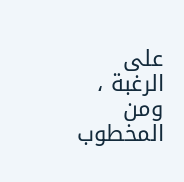على الرغبة ، ومن المخطوب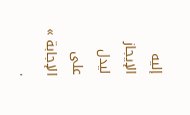إليه الإيجاز ليدل على الإجابة » .